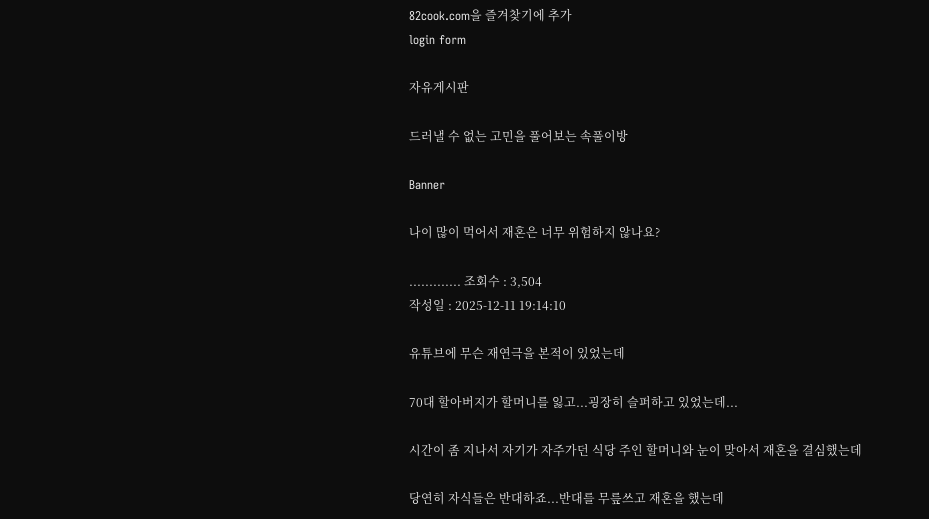82cook.com을 즐겨찾기에 추가
login form

자유게시판

드러낼 수 없는 고민을 풀어보는 속풀이방

Banner

나이 많이 먹어서 재혼은 너무 위험하지 않나요?

............. 조회수 : 3,504
작성일 : 2025-12-11 19:14:10

유튜브에 무슨 재연극을 본적이 있었는데

70대 할아버지가 할머니를 잃고...굉장히 슬퍼하고 있었는데...

시간이 좀 지나서 자기가 자주가던 식당 주인 할머니와 눈이 맞아서 재혼을 결심했는데

당연히 자식들은 반대하죠...반대를 무릎쓰고 재혼을 했는데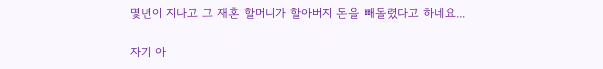몇년이 지나고 그 재혼 할머니가 할아버지 돈을 빼돌렸다고 하네요...

자기 아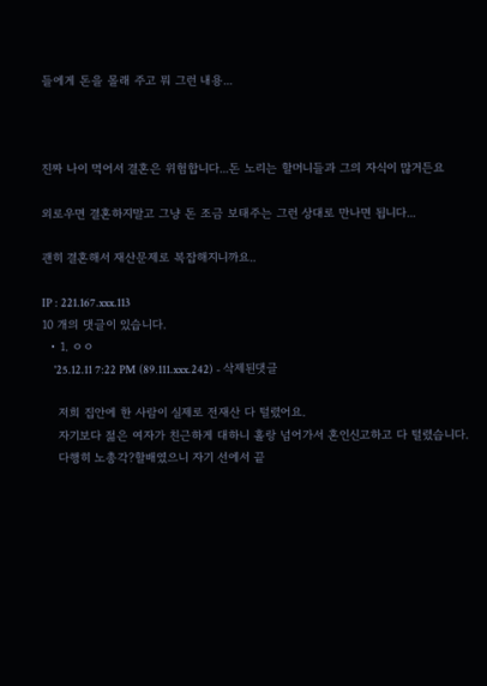들에게 돈을 몰래 주고 뭐 그런 내용...



진짜 나이 먹어서 결혼은 위험합니다...돈 노리는 할머니들과 그의 자식이 많거든요

외로우면 결혼하지말고 그냥 돈 조금 보태주는 그런 상대로 만나면 됩니다...

괜히 결혼해서 재산문제로 복잡해지니까요..

IP : 221.167.xxx.113
10 개의 댓글이 있습니다.
  • 1. ㅇㅇ
    '25.12.11 7:22 PM (89.111.xxx.242) - 삭제된댓글

    저희 집안에 한 사람이 실제로 전재산 다 털렸어요.
    자기보다 젊은 여자가 친근하게 대하니 홀랑 넘어가서 혼인신고하고 다 털렸습니다.
    다행히 노총각?할배였으니 자기 선에서 끝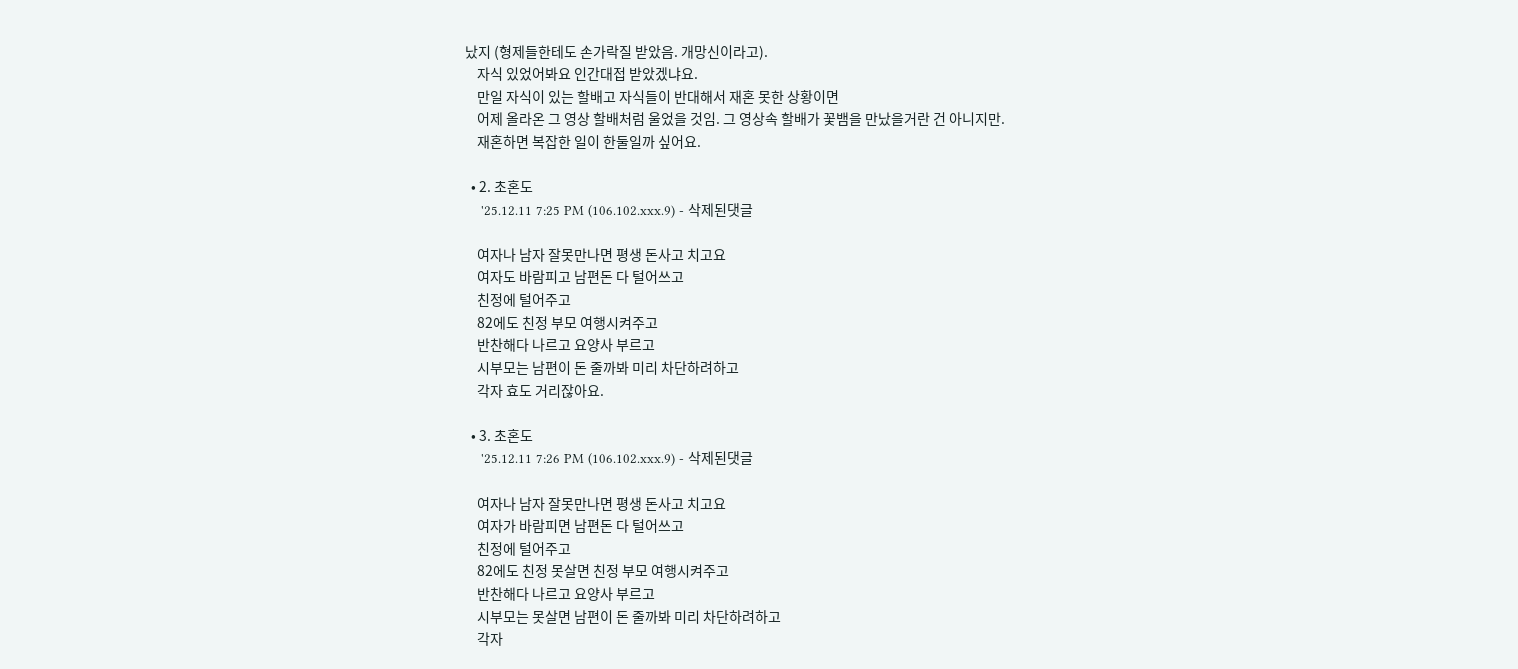났지 (형제들한테도 손가락질 받았음. 개망신이라고).
    자식 있었어봐요 인간대접 받았겠냐요.
    만일 자식이 있는 할배고 자식들이 반대해서 재혼 못한 상황이면
    어제 올라온 그 영상 할배처럼 울었을 것임. 그 영상속 할배가 꽃뱀을 만났을거란 건 아니지만.
    재혼하면 복잡한 일이 한둘일까 싶어요.

  • 2. 초혼도
    '25.12.11 7:25 PM (106.102.xxx.9) - 삭제된댓글

    여자나 남자 잘못만나면 평생 돈사고 치고요
    여자도 바람피고 남편돈 다 털어쓰고
    친정에 털어주고
    82에도 친정 부모 여행시켜주고
    반찬해다 나르고 요양사 부르고
    시부모는 남편이 돈 줄까봐 미리 차단하려하고
    각자 효도 거리잖아요.

  • 3. 초혼도
    '25.12.11 7:26 PM (106.102.xxx.9) - 삭제된댓글

    여자나 남자 잘못만나면 평생 돈사고 치고요
    여자가 바람피면 남편돈 다 털어쓰고
    친정에 털어주고
    82에도 친정 못살면 친정 부모 여행시켜주고
    반찬해다 나르고 요양사 부르고
    시부모는 못살면 남편이 돈 줄까봐 미리 차단하려하고
    각자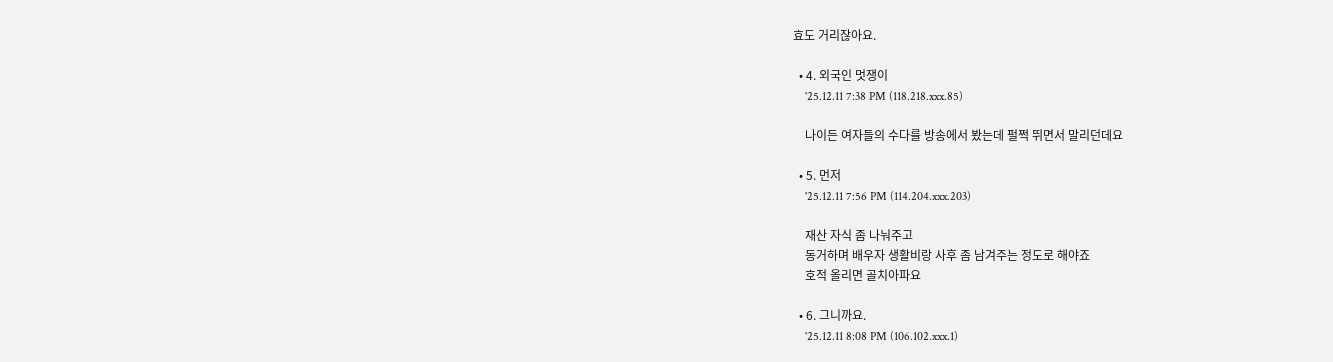효도 거리잖아요.

  • 4. 외국인 멋쟁이
    '25.12.11 7:38 PM (118.218.xxx.85)

    나이든 여자들의 수다를 방송에서 봤는데 펄쩍 뛰면서 말리던데요

  • 5. 먼저
    '25.12.11 7:56 PM (114.204.xxx.203)

    재산 자식 좀 나눠주고
    동거하며 배우자 생활비랑 사후 좀 남겨주는 정도로 해야죠
    호적 올리면 골치아파요

  • 6. 그니까요.
    '25.12.11 8:08 PM (106.102.xxx.1)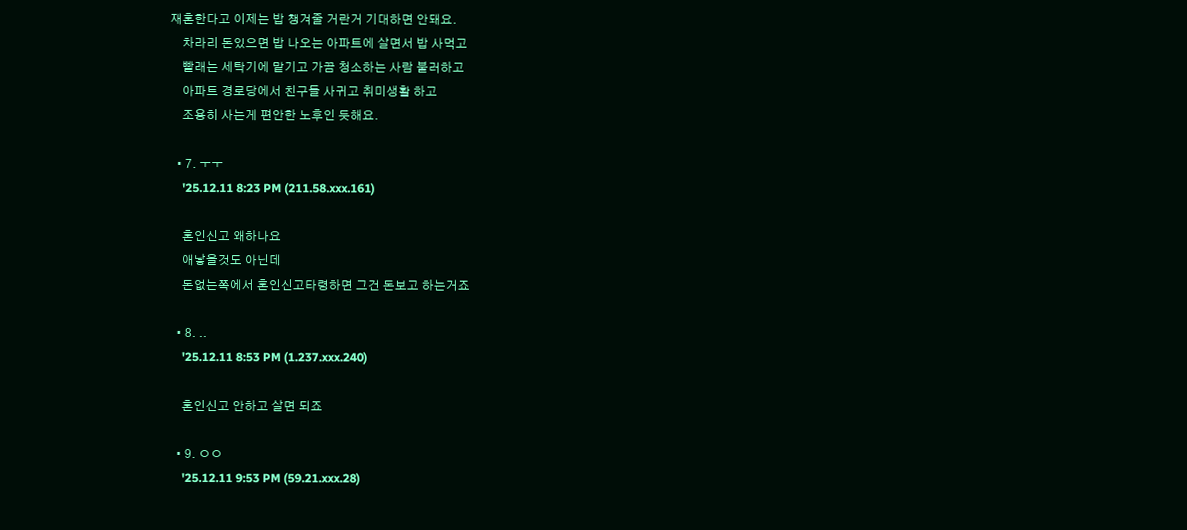재혼한다고 이제는 밥 챙겨줄 거란거 기대하면 안돼요.
    차라리 돈있으면 밥 나오는 아파트에 살면서 밥 사먹고
    빨래는 세탁기에 맡기고 가끔 청소하는 사람 불러하고
    아파트 경로당에서 친구들 사귀고 취미생활 하고
    조용히 사는게 편안한 노후인 듯해요.

  • 7. ㅜㅜ
    '25.12.11 8:23 PM (211.58.xxx.161)

    혼인신고 왜하나요
    애낳을것도 아닌데
    돈없는쪽에서 혼인신고타령하면 그건 돈보고 하는거죠

  • 8. ..
    '25.12.11 8:53 PM (1.237.xxx.240)

    혼인신고 안하고 살면 되죠

  • 9. ㅇㅇ
    '25.12.11 9:53 PM (59.21.xxx.28)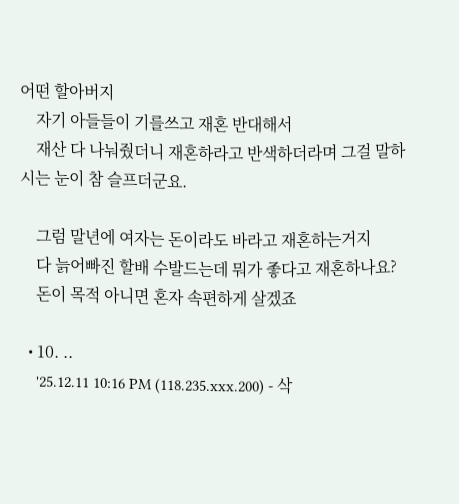어떤 할아버지
    자기 아들들이 기를쓰고 재혼 반대해서
    재산 다 나눠줬더니 재혼하라고 반색하더라며 그걸 말하시는 눈이 참 슬프더군요.

    그럼 말년에 여자는 돈이라도 바라고 재혼하는거지
    다 늙어빠진 할배 수발드는데 뭐가 좋다고 재혼하나요?
    돈이 목적 아니면 혼자 속편하게 살겠죠

  • 10. ..
    '25.12.11 10:16 PM (118.235.xxx.200) - 삭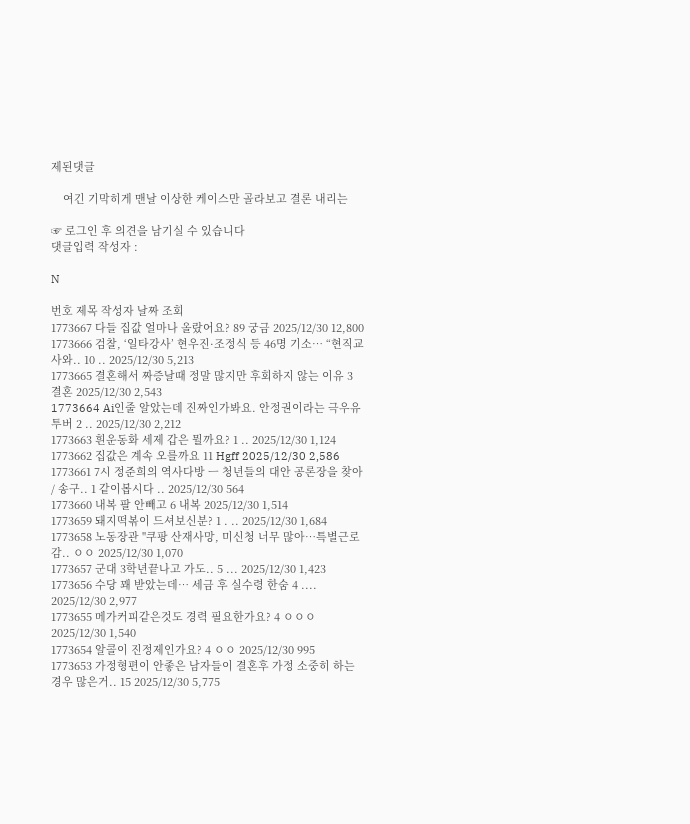제된댓글

    여긴 기막히게 맨날 이상한 케이스만 골라보고 결론 내리는

☞ 로그인 후 의견을 남기실 수 있습니다
댓글입력 작성자 :

N

번호 제목 작성자 날짜 조회
1773667 다들 집값 얼마나 올랐어요? 89 궁금 2025/12/30 12,800
1773666 검찰, ‘일타강사’ 현우진·조정식 등 46명 기소… “현직교사와.. 10 .. 2025/12/30 5,213
1773665 결혼해서 짜증날때 정말 많지만 후회하지 않는 이유 3 결혼 2025/12/30 2,543
1773664 Ai인줄 알았는데 진짜인가봐요. 안정권이라는 극우유투버 2 .. 2025/12/30 2,212
1773663 흰운동화 세제 갑은 뭘까요? 1 .. 2025/12/30 1,124
1773662 집값은 계속 오를까요 11 Hgff 2025/12/30 2,586
1773661 7시 정준희의 역사다방 ㅡ 청년들의 대안 공론장을 찾아 / 송구.. 1 같이봅시다 .. 2025/12/30 564
1773660 내복 팔 안빼고 6 내복 2025/12/30 1,514
1773659 돼지떡볶이 드셔보신분? 1 . .. 2025/12/30 1,684
1773658 노동장관 "쿠팡 산재사망, 미신청 너무 많아…특별근로감.. ㅇㅇ 2025/12/30 1,070
1773657 군대 3학년끝나고 가도.. 5 ... 2025/12/30 1,423
1773656 수당 꽤 받았는데… 세금 후 실수령 한숨 4 .... 2025/12/30 2,977
1773655 메가커피같은것도 경력 필요한가요? 4 ㅇㅇㅇ 2025/12/30 1,540
1773654 알콜이 진정제인가요? 4 ㅇㅇ 2025/12/30 995
1773653 가정형편이 안좋은 남자들이 결혼후 가정 소중히 하는 경우 많은거.. 15 2025/12/30 5,775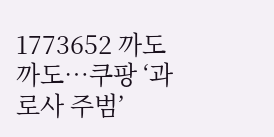1773652 까도 까도…쿠팡 ‘과로사 주범’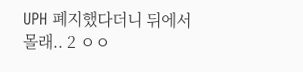UPH 폐지했다더니 뒤에서 몰래.. 2 ㅇㅇ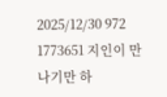2025/12/30 972
1773651 지인이 만나기만 하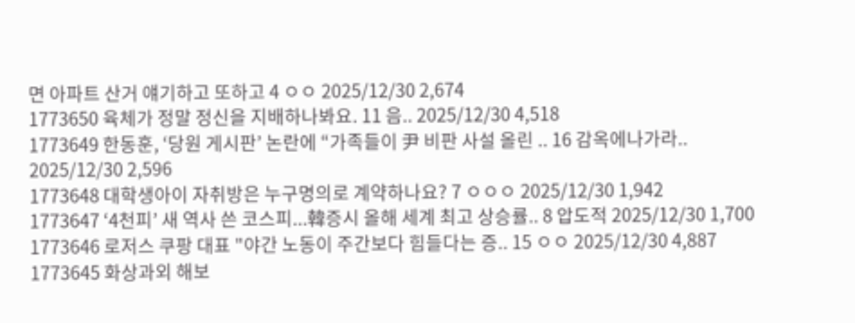면 아파트 산거 얘기하고 또하고 4 ㅇㅇ 2025/12/30 2,674
1773650 육체가 정말 정신을 지배하나봐요. 11 음.. 2025/12/30 4,518
1773649 한동훈, ‘당원 게시판’ 논란에 “가족들이 尹 비판 사설 올린 .. 16 감옥에나가라.. 2025/12/30 2,596
1773648 대학생아이 자취방은 누구명의로 계약하나요? 7 ㅇㅇㅇ 2025/12/30 1,942
1773647 ‘4천피’ 새 역사 쓴 코스피...韓증시 올해 세계 최고 상승률.. 8 압도적 2025/12/30 1,700
1773646 로저스 쿠팡 대표 "야간 노동이 주간보다 힘들다는 증.. 15 ㅇㅇ 2025/12/30 4,887
1773645 화상과외 해보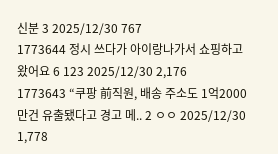신분 3 2025/12/30 767
1773644 정시 쓰다가 아이랑나가서 쇼핑하고 왔어요 6 123 2025/12/30 2,176
1773643 “쿠팡 前직원, 배송 주소도 1억2000만건 유출됐다고 경고 메.. 2 ㅇㅇ 2025/12/30 1,778